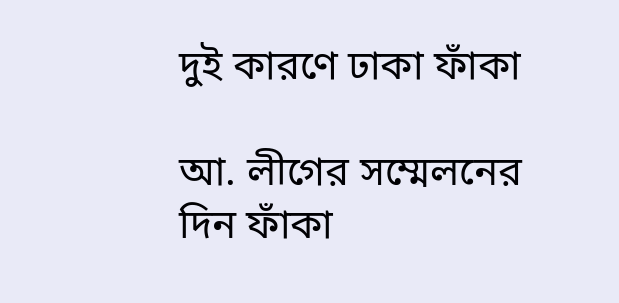দুই কারণে ঢাকা ফাঁকা

আ. লীগের সম্মেলনের দিন ফাঁকা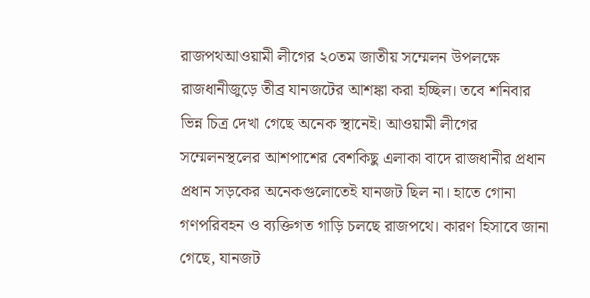রাজপথআওয়ামী লীগের ২০তম জাতীয় সম্মেলন উপলক্ষে রাজধানীজুড়ে তীব্র যানজটের আশঙ্কা করা হচ্ছিল। তবে শনিবার ভিন্ন চিত্র দেখা গেছে অনেক স্থানেই। আওয়ামী লীগের সম্মেলনস্থলের আশপাশের বেশকিছু এলাকা বাদে রাজধানীর প্রধান প্রধান সড়কের অনেকগুলোতেই যানজট ছিল না। হাতে গোনা গণপরিবহন ও ব্যক্তিগত গাড়ি চলছে রাজপথে। কারণ হিসাবে জানা গেছে, যানজট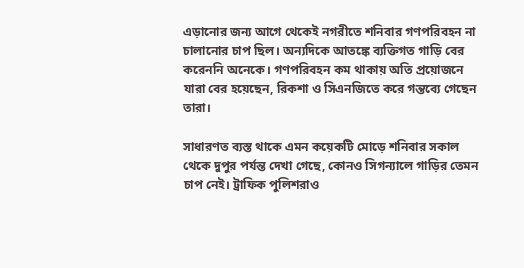এড়ানোর জন্য আগে থেকেই নগরীতে শনিবার গণপরিবহন না চালানোর চাপ ছিল। অন্যদিকে আতঙ্কে ব্যক্তিগত গাড়ি বের করেননি অনেকে। গণপরিবহন কম থাকায় অতি প্রয়োজনে যারা বের হয়েছেন, রিকশা ও সিএনজিতে করে গন্তব্যে গেছেন তারা।

সাধারণত ব্যস্ত থাকে এমন কয়েকটি মোড়ে শনিবার সকাল থেকে দুপুর পর্যন্ত দেখা গেছে, কোনও সিগন্যালে গাড়ির তেমন চাপ নেই। ট্রাফিক পুলিশরাও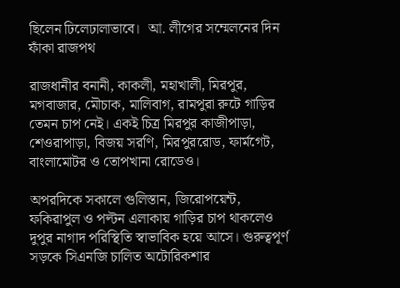ছিলেন ঢিলেঢালাভাবে।  আ. লীগের সম্মেলনের দিন ফাঁকা রাজপথ

রাজধানীর বনানী, কাকলী, মহাখালী, মিরপুর, মগবাজার, মৌচাক, মালিবাগ, রামপুরা রুটে গাড়ির তেমন চাপ নেই। একই চিত্র মিরপুর কাজীপাড়া, শেওরাপাড়া, বিজয় সরণি, মিরপুররোড, ফার্মগেট, বাংলামোটর ও তোপখানা রোডেও।

অপরদিকে সকালে গুলিস্তান, জিরোপয়েন্ট, ফকিরাপুল ও পল্টন এলাকায় গাড়ির চাপ থাকলেও দুপুর নাগাদ পরিস্থিতি স্বাভাবিক হয়ে আসে। গুরুত্বপূর্ণ সড়কে সিএনজি চালিত অটোরিকশার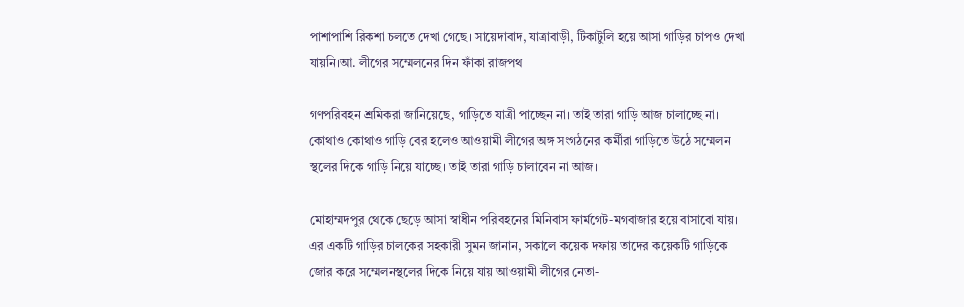পাশাপাশি রিকশা চলতে দেখা গেছে। সায়েদাবাদ, যাত্রাবাড়ী, টিকাটুলি হয়ে আসা গাড়ির চাপও দেখা যায়নি।আ. লীগের সম্মেলনের দিন ফাঁকা রাজপথ

গণপরিবহন শ্রমিকরা জানিয়েছে, গাড়িতে যাত্রী পাচ্ছেন না। তাই তারা গাড়ি আজ চালাচ্ছে না। কোথাও কোথাও গাড়ি বের হলেও আওয়ামী লীগের অঙ্গ সংগঠনের কর্মীরা গাড়িতে উঠে সম্মেলন স্থলের দিকে গাড়ি নিয়ে যাচ্ছে। তাই তারা গাড়ি চালাবেন না আজ।

মোহাম্মদপুর থেকে ছেড়ে আসা স্বাধীন পরিবহনের মিনিবাস ফার্মগেট-মগবাজার হয়ে বাসাবো যায়। এর একটি গাড়ির চালকের সহকারী সুমন জানান, সকালে কয়েক দফায় তাদের কয়েকটি গাড়িকে জোর করে সম্মেলনস্থলের দিকে নিয়ে যায় আওয়ামী লীগের নেতা-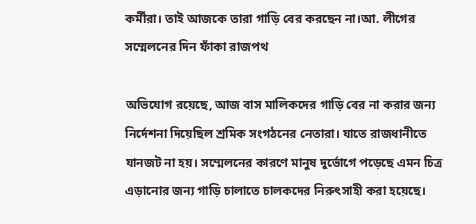কর্মীরা। তাই আজকে তারা গাড়ি বের করছেন না।আ. লীগের সম্মেলনের দিন ফাঁকা রাজপথ

অভিযোগ রয়েছে, আজ বাস মালিকদের গাড়ি বের না করার জন্য নির্দেশনা দিয়েছিল শ্রমিক সংগঠনের নেতারা। যাতে রাজধানীতে যানজট না হয়। সম্মেলনের কারণে মানুষ দুর্ভোগে পড়েছে এমন চিত্র এড়ানোর জন্য গাড়ি চালাতে চালকদের নিরুৎসাহী করা হয়েছে।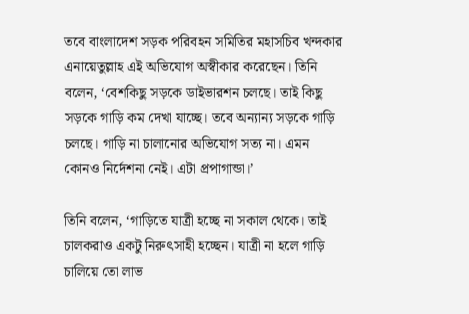তবে বাংলাদেশ সড়ক পরিবহন সমিতির মহাসচিব খন্দকার এনায়েতুল্লাহ এই অভিযোগ অস্বীকার করেছেন। তিনি বলেন, ‘বেশকিছু সড়কে ডাইভারশন চলছে। তাই কিছু সড়কে গাড়ি কম দেখা যাচ্ছে। তবে অন্যান্য সড়কে গাড়ি চলছে। গাড়ি না চালানোর অভিযোগ সত্য না। এমন কোনও নির্দেশনা নেই। এটা প্রপাগান্ডা।’

তিনি বলেন, ‘গাড়িতে যাত্রী হচ্ছে না সকাল থেকে। তাই চালকরাও একটু নিরুৎসাহী হচ্ছেন। যাত্রী না হলে গাড়ি চালিয়ে তো লাভ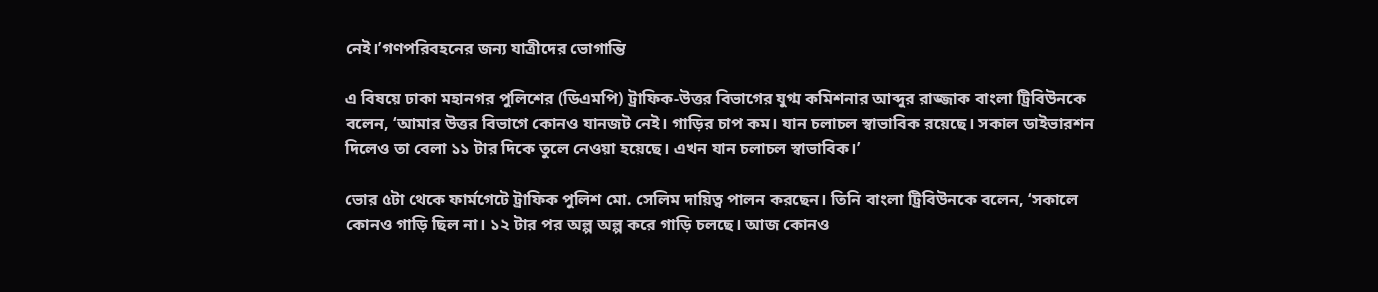নেই।’গণপরিবহনের জন্য যাত্রীদের ভোগান্তি

এ বিষয়ে ঢাকা মহানগর পুলিশের (ডিএমপি) ট্রাফিক-উত্তর বিভাগের যুগ্ম কমিশনার আব্দুর রাজ্জাক বাংলা ট্রিবিউনকে বলেন, ‘আমার উত্তর বিভাগে কোনও যানজট নেই। গাড়ির চাপ কম। যান চলাচল স্বাভাবিক রয়েছে। সকাল ডাইভারশন দিলেও তা বেলা ১১ টার দিকে তুলে নেওয়া হয়েছে। এখন যান চলাচল স্বাভাবিক।’

ভোর ৫টা থেকে ফার্মগেটে ট্রাফিক পুলিশ মো. সেলিম দায়িত্ব পালন করছেন। তিনি বাংলা ট্রিবিউনকে বলেন, ‘সকালে কোনও গাড়ি ছিল না। ১২ টার পর অল্প অল্প করে গাড়ি চলছে। আজ কোনও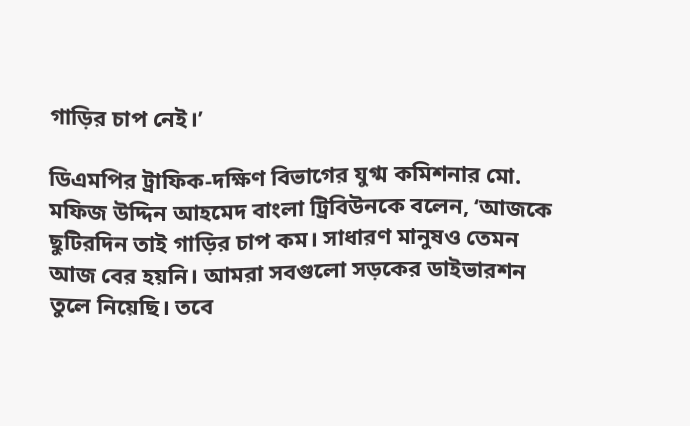গাড়ির চাপ নেই।’

ডিএমপির ট্রাফিক-দক্ষিণ বিভাগের যুগ্ম কমিশনার মো. মফিজ উদ্দিন আহমেদ বাংলা ট্রিবিউনকে বলেন, ‘আজকে ছুটিরদিন তাই গাড়ির চাপ কম। সাধারণ মানুষও তেমন আজ বের হয়নি। আমরা সবগুলো সড়কের ডাইভারশন তুলে নিয়েছি। তবে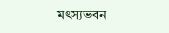মৎস্যভবন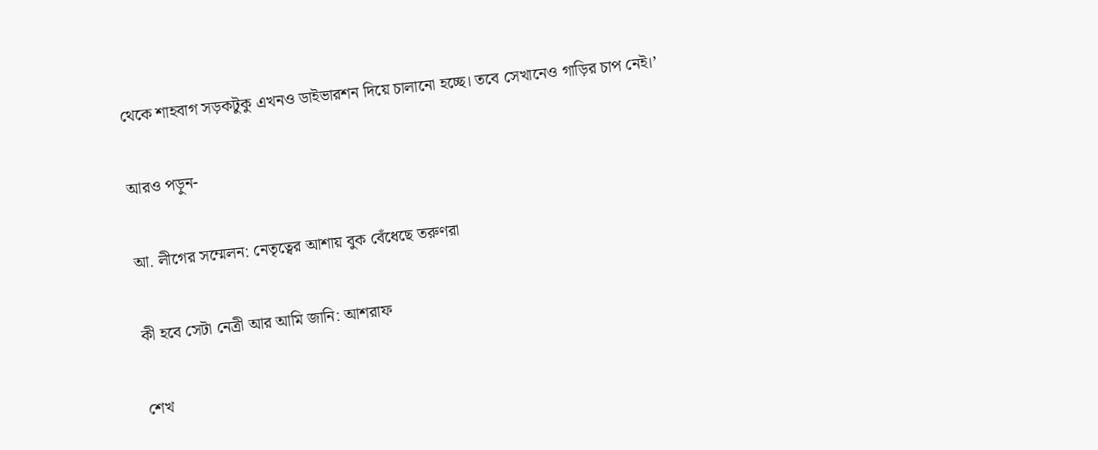থেকে শাহবাগ সড়কটুকু এখনও ডাইভারশন দিয়ে চালানো হচ্ছে। তবে সেখানেও গাড়ির চাপ নেই।’

আরও পড়ুন-

আ. লীগের সম্মেলন: নেতৃত্বের আশায় বুক বেঁধেছে তরুণরা

কী হবে সেটা নেত্রী আর আমি জানি: আশরাফ

শেখ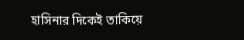হাসিনার দিকেই তাকিয়ে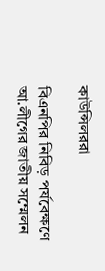কাউন্সিলররা

বিএনপির নিবিড় পর্যবেক্ষণে আ.লীগের জাতীয় সম্মেলন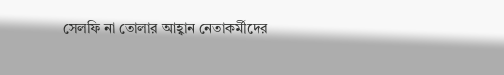সেলফি না তোলার আহ্বান নেতাকর্মীদের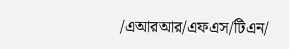/এআরআর/এফএস/টিএন/